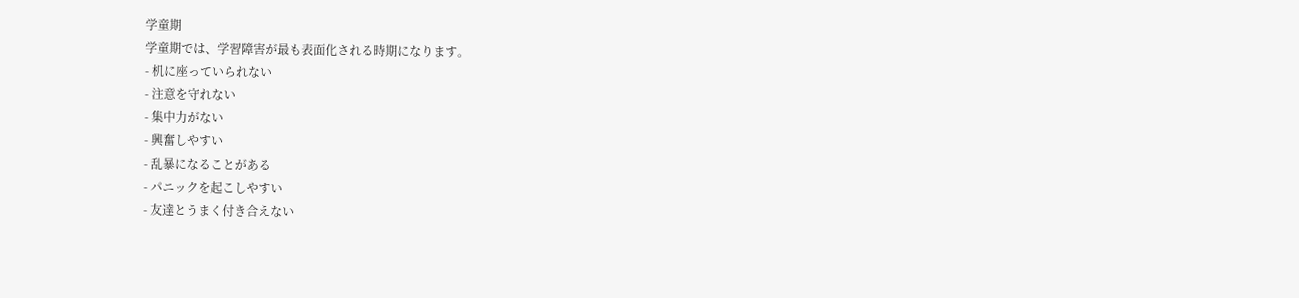学童期
学童期では、学習障害が最も表面化される時期になります。
- 机に座っていられない
- 注意を守れない
- 集中力がない
- 興奮しやすい
- 乱暴になることがある
- パニックを起こしやすい
- 友達とうまく付き合えない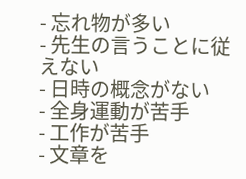- 忘れ物が多い
- 先生の言うことに従えない
- 日時の概念がない
- 全身運動が苦手
- 工作が苦手
- 文章を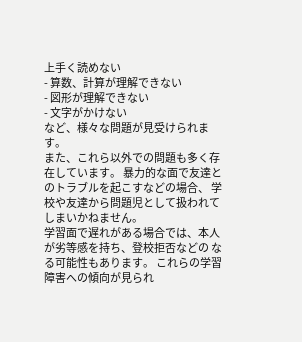上手く読めない
- 算数、計算が理解できない
- 図形が理解できない
- 文字がかけない
など、様々な問題が見受けられます。
また、これら以外での問題も多く存在しています。 暴力的な面で友達とのトラブルを起こすなどの場合、 学校や友達から問題児として扱われてしまいかねません。
学習面で遅れがある場合では、本人が劣等感を持ち、登校拒否などの なる可能性もあります。 これらの学習障害への傾向が見られ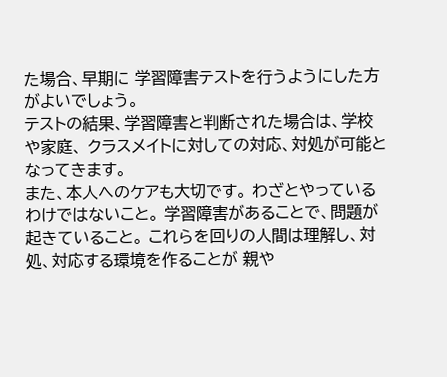た場合、早期に 学習障害テストを行うようにした方がよいでしょう。
テストの結果、学習障害と判断された場合は、学校や家庭、 クラスメイトに対しての対応、対処が可能となってきます。
また、本人へのケアも大切です。 わざとやっているわけではないこと。 学習障害があることで、問題が起きていること。 これらを回りの人間は理解し、対処、対応する環境を作ることが 親や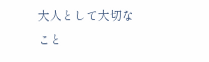大人として大切なこと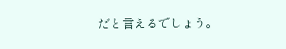だと言えるでしょう。